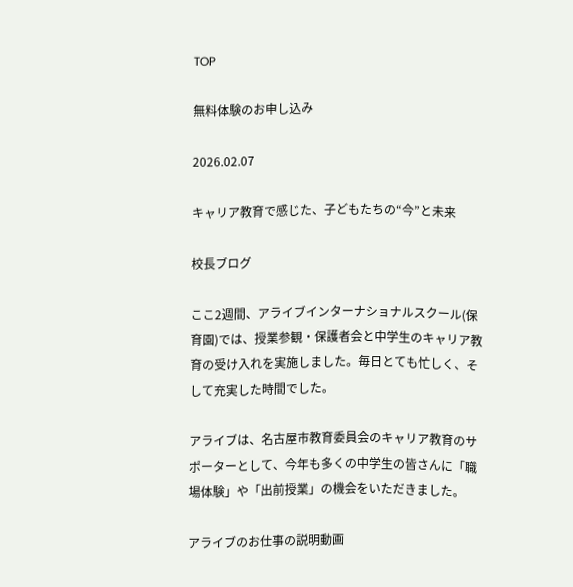TOP

無料体験のお申し込み

2026.02.07

キャリア教育で感じた、子どもたちの“今”と未来

校長ブログ

ここ2週間、アライブインターナショナルスクール(保育園)では、授業参観・保護者会と中学生のキャリア教育の受け入れを実施しました。毎日とても忙しく、そして充実した時間でした。

アライブは、名古屋市教育委員会のキャリア教育のサポーターとして、今年も多くの中学生の皆さんに「職場体験」や「出前授業」の機会をいただきました。

アライブのお仕事の説明動画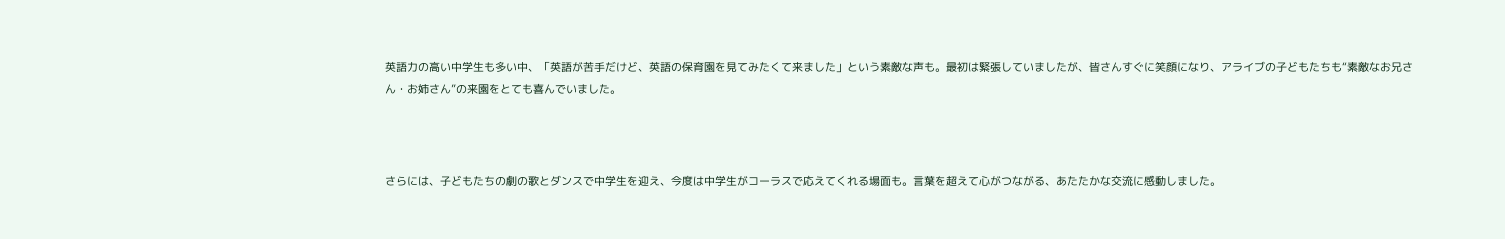英語力の高い中学生も多い中、「英語が苦手だけど、英語の保育園を見てみたくて来ました」という素敵な声も。最初は緊張していましたが、皆さんすぐに笑顔になり、アライブの子どもたちも“素敵なお兄さん・お姉さん”の来園をとても喜んでいました。



さらには、子どもたちの劇の歌とダンスで中学生を迎え、今度は中学生がコーラスで応えてくれる場面も。言葉を超えて心がつながる、あたたかな交流に感動しました。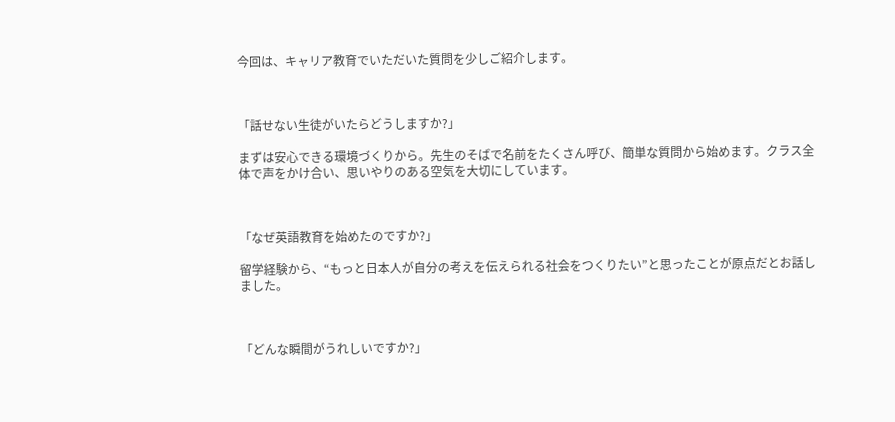今回は、キャリア教育でいただいた質問を少しご紹介します。



「話せない生徒がいたらどうしますか?」

まずは安心できる環境づくりから。先生のそばで名前をたくさん呼び、簡単な質問から始めます。クラス全体で声をかけ合い、思いやりのある空気を大切にしています。



「なぜ英語教育を始めたのですか?」

留学経験から、“もっと日本人が自分の考えを伝えられる社会をつくりたい”と思ったことが原点だとお話しました。



「どんな瞬間がうれしいですか?」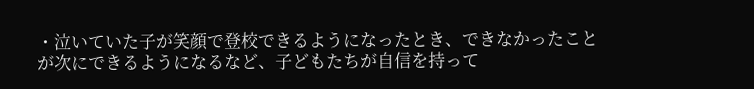・泣いていた子が笑顔で登校できるようになったとき、できなかったことが次にできるようになるなど、子どもたちが自信を持って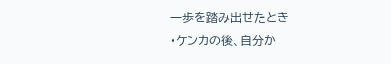一歩を踏み出せたとき
・ケンカの後、自分か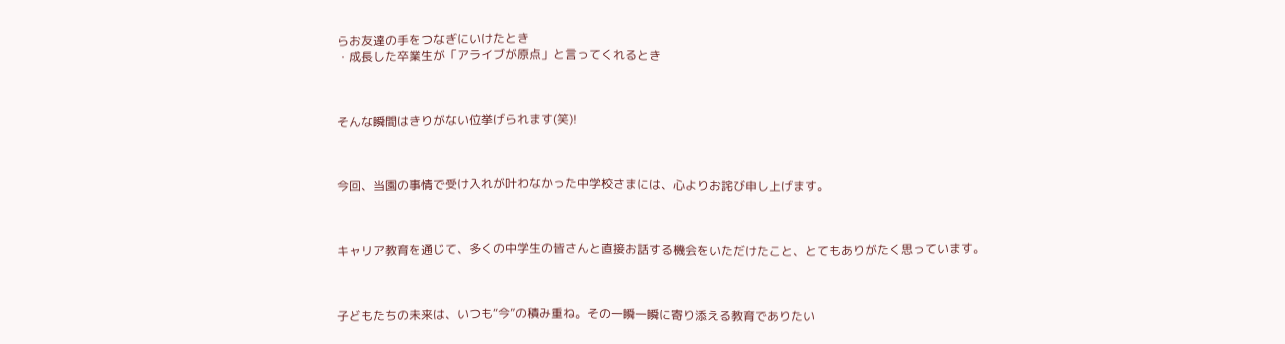らお友達の手をつなぎにいけたとき
・成長した卒業生が「アライブが原点」と言ってくれるとき



そんな瞬間はきりがない位挙げられます(笑)!



今回、当園の事情で受け入れが叶わなかった中学校さまには、心よりお詫び申し上げます。



キャリア教育を通じて、多くの中学生の皆さんと直接お話する機会をいただけたこと、とてもありがたく思っています。



子どもたちの未来は、いつも“今”の積み重ね。その一瞬一瞬に寄り添える教育でありたい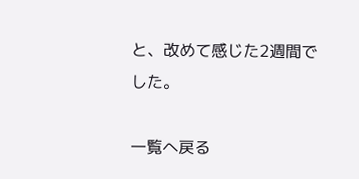と、改めて感じた2週間でした。

一覧へ戻る